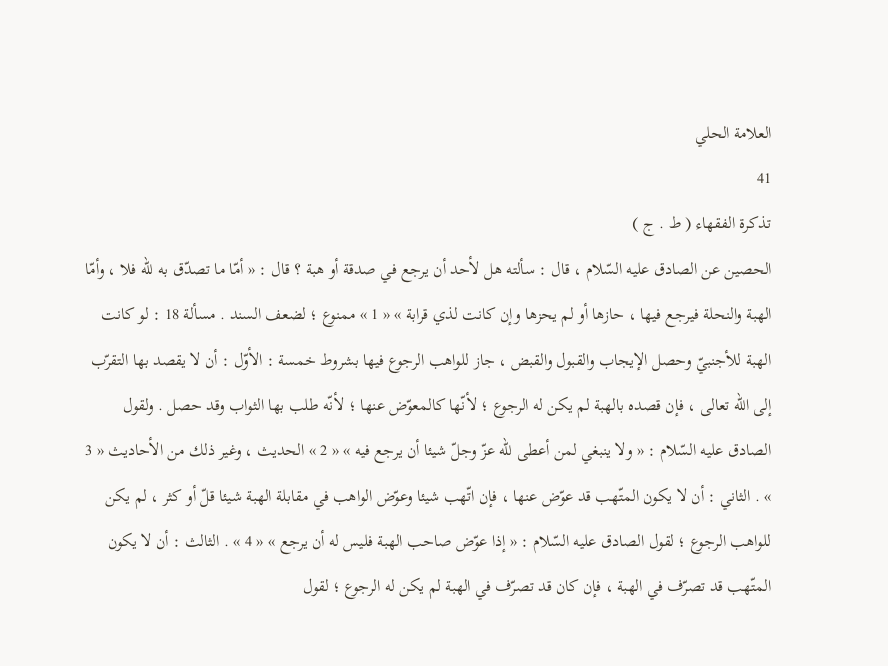العلامة الحلي
41
تذكرة الفقهاء ( ط . ج )
الحصين عن الصادق عليه السّلام ، قال : سألته هل لأحد أن يرجع في صدقة أو هبة ؟ قال : « أمّا ما تصدّق به للّه فلا ، وأمّا الهبة والنحلة فيرجع فيها ، حازها أو لم يحزها وإن كانت لذي قرابة » « 1 » ممنوع ؛ لضعف السند . مسألة 18 : لو كانت الهبة للأجنبيّ وحصل الإيجاب والقبول والقبض ، جاز للواهب الرجوع فيها بشروط خمسة : الأوّل : أن لا يقصد بها التقرّب إلى اللّه تعالى ، فإن قصده بالهبة لم يكن له الرجوع ؛ لأنّها كالمعوّض عنها ؛ لأنّه طلب بها الثواب وقد حصل . ولقول الصادق عليه السّلام : « ولا ينبغي لمن أعطى للّه عزّ وجلّ شيئا أن يرجع فيه » « 2 » الحديث ، وغير ذلك من الأحاديث « 3 » . الثاني : أن لا يكون المتّهب قد عوّض عنها ، فإن اتّهب شيئا وعوّض الواهب في مقابلة الهبة شيئا قلّ أو كثر ، لم يكن للواهب الرجوع ؛ لقول الصادق عليه السّلام : « إذا عوّض صاحب الهبة فليس له أن يرجع » « 4 » . الثالث : أن لا يكون المتّهب قد تصرّف في الهبة ، فإن كان قد تصرّف في الهبة لم يكن له الرجوع ؛ لقول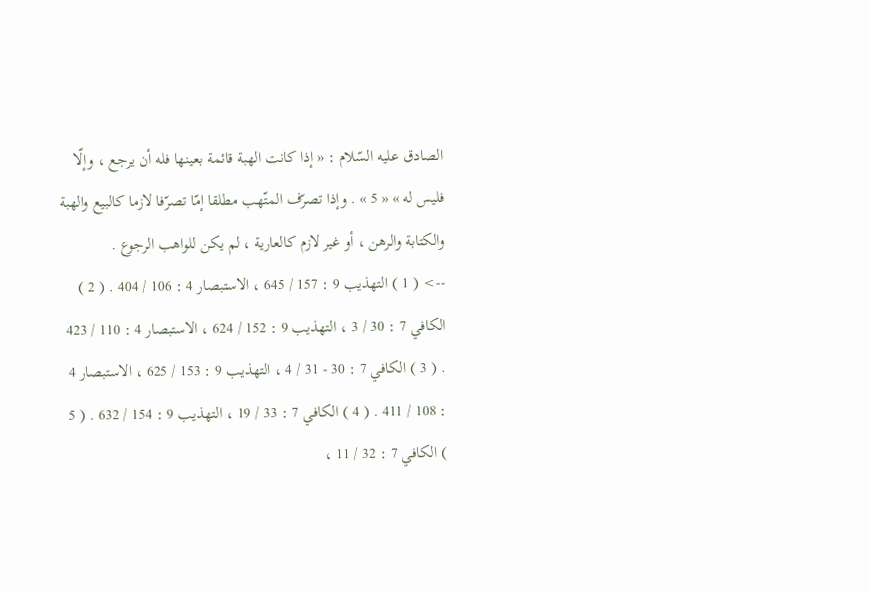الصادق عليه السّلام : « إذا كانت الهبة قائمة بعينها فله أن يرجع ، وإلّا فليس له » « 5 » . وإذا تصرّف المتّهب مطلقا إمّا تصرّفا لازما كالبيع والهبة والكتابة والرهن ، أو غير لازم كالعارية ، لم يكن للواهب الرجوع .
--> ( 1 ) التهذيب 9 : 157 / 645 ، الاستبصار 4 : 106 / 404 . ( 2 ) الكافي 7 : 30 / 3 ، التهذيب 9 : 152 / 624 ، الاستبصار 4 : 110 / 423 . ( 3 ) الكافي 7 : 30 - 31 / 4 ، التهذيب 9 : 153 / 625 ، الاستبصار 4 : 108 / 411 . ( 4 ) الكافي 7 : 33 / 19 ، التهذيب 9 : 154 / 632 . ( 5 ) الكافي 7 : 32 / 11 ،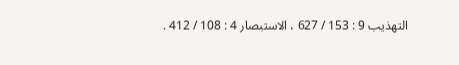التهذيب 9 : 153 / 627 ، الاستبصار 4 : 108 / 412 .